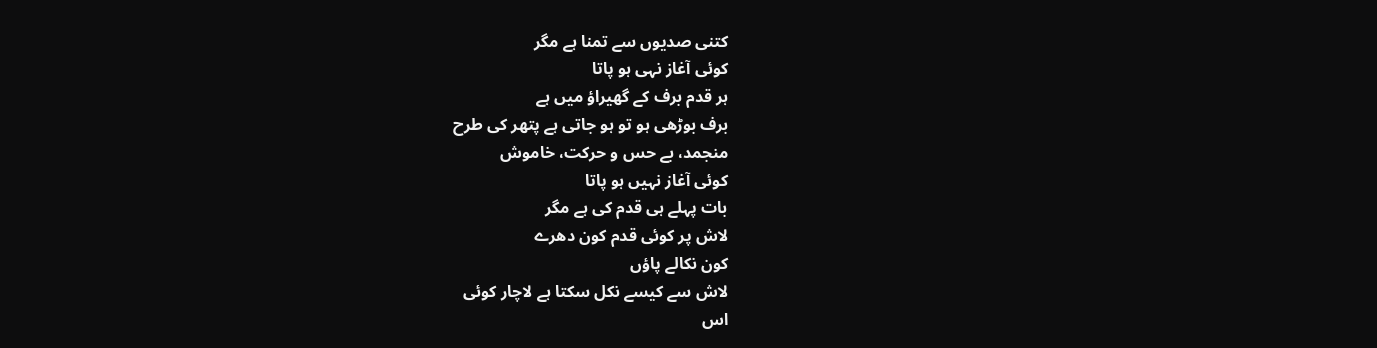کتنی صدیوں سے تمنا ہے مگر
کوئی آغاز نہی ہو پاتا
ہر قدم برف کے گھیراؤ میں ہے
برف بوڑھی ہو تو ہو جاتی ہے پتھر کی طرح
منجمد، بے حس و حرکت، خاموش
کوئی آغاز نہیں ہو پاتا
بات پہلے ہی قدم کی ہے مگر
لاش پر کوئی قدم کون دھرے
کون نکالے پاؤں
لاش سے کیسے نکل سکتا ہے لاچار کوئی
اس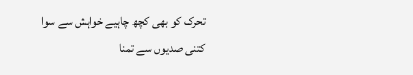تحرک کو بھی کچھ چاہیے خواہش سے سوا
کتنی صدیوں سے تمنا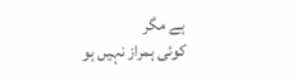ہے مگر
کوئی ہمراز نہیں ہو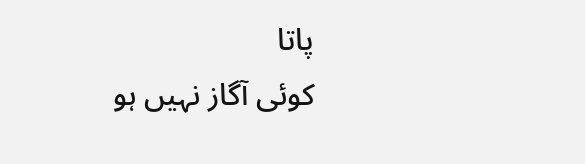پاتا
کوئی آگاز نہیں ہو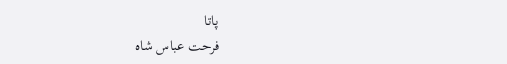پاتا
فرحت عباس شاہ